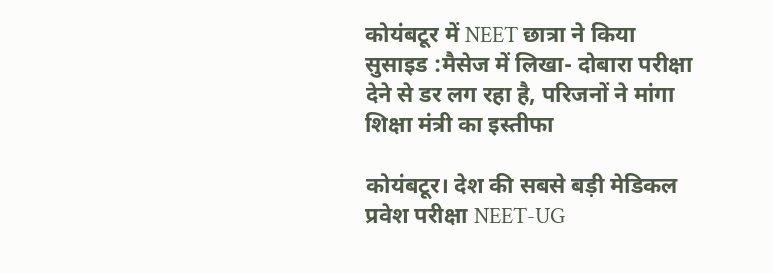कोयंबटूर में NEET छात्रा ने किया सुसाइड :मैसेज में लिखा- दोबारा परीक्षा देने से डर लग रहा है, परिजनों ने मांगा शिक्षा मंत्री का इस्तीफा

कोयंबटूर। देश की सबसे बड़ी मेडिकल प्रवेश परीक्षा NEET-UG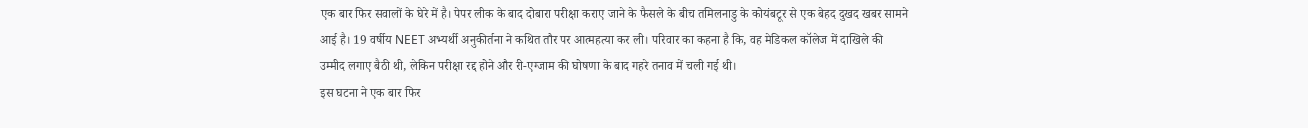एक बार फिर सवालों के घेरे में है। पेपर लीक के बाद दोबारा परीक्षा कराए जाने के फैसले के बीच तमिलनाडु के कोयंबटूर से एक बेहद दुखद खबर सामने आई है। 19 वर्षीय NEET अभ्यर्थी अनुकीर्तना ने कथित तौर पर आत्महत्या कर ली। परिवार का कहना है कि, वह मेडिकल कॉलेज में दाखिले की उम्मीद लगाए बैठी थी, लेकिन परीक्षा रद्द होने और री-एग्जाम की घोषणा के बाद गहरे तनाव में चली गई थी।
इस घटना ने एक बार फिर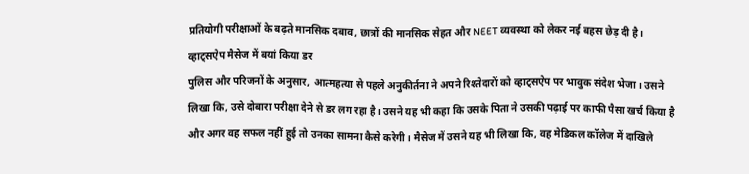प्रतियोगी परीक्षाओं के बढ़ते मानसिक दबाव, छात्रों की मानसिक सेहत और NEET व्यवस्था को लेकर नई बहस छेड़ दी है।
व्हाट्सऐप मैसेज में बयां किया डर
पुलिस और परिजनों के अनुसार, आत्महत्या से पहले अनुकीर्तना ने अपने रिश्तेदारों को व्हाट्सऐप पर भावुक संदेश भेजा। उसने लिखा कि, उसे दोबारा परीक्षा देने से डर लग रहा है। उसने यह भी कहा कि उसके पिता ने उसकी पढ़ाई पर काफी पैसा खर्च किया है और अगर वह सफल नहीं हुई तो उनका सामना कैसे करेगी। मैसेज में उसने यह भी लिखा कि, वह मेडिकल कॉलेज में दाखिले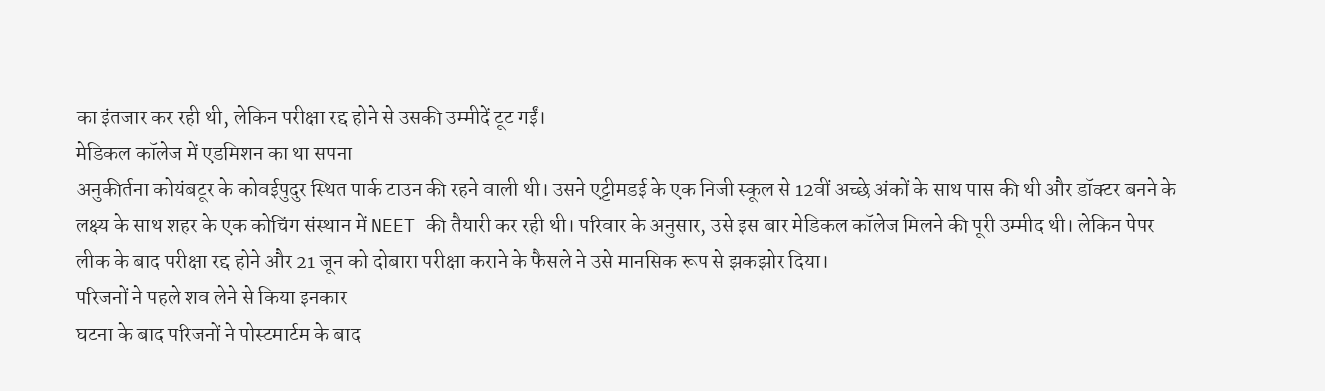का इंतजार कर रही थी, लेकिन परीक्षा रद्द होने से उसकी उम्मीदें टूट गईं।
मेडिकल कॉलेज में एडमिशन का था सपना
अनुकीर्तना कोयंबटूर के कोवईपुदुर स्थित पार्क टाउन की रहने वाली थी। उसने एट्टीमडई के एक निजी स्कूल से 12वीं अच्छे अंकों के साथ पास की थी और डॉक्टर बनने के लक्ष्य के साथ शहर के एक कोचिंग संस्थान में NEET की तैयारी कर रही थी। परिवार के अनुसार, उसे इस बार मेडिकल कॉलेज मिलने की पूरी उम्मीद थी। लेकिन पेपर लीक के बाद परीक्षा रद्द होने और 21 जून को दोबारा परीक्षा कराने के फैसले ने उसे मानसिक रूप से झकझोर दिया।
परिजनों ने पहले शव लेने से किया इनकार
घटना के बाद परिजनों ने पोस्टमार्टम के बाद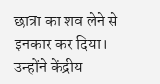छात्रा का शव लेने से इनकार कर दिया। उन्होंने केंद्रीय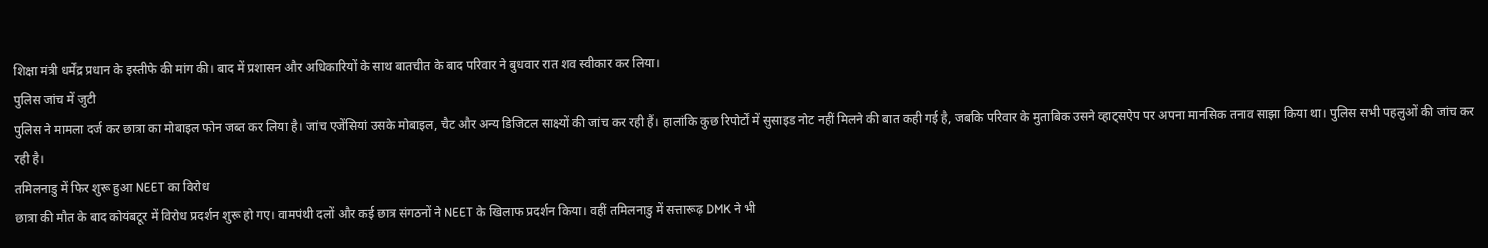शिक्षा मंत्री धर्मेंद्र प्रधान के इस्तीफे की मांग की। बाद में प्रशासन और अधिकारियों के साथ बातचीत के बाद परिवार ने बुधवार रात शव स्वीकार कर लिया।
पुलिस जांच में जुटी
पुलिस ने मामला दर्ज कर छात्रा का मोबाइल फोन जब्त कर लिया है। जांच एजेंसियां उसके मोबाइल, चैट और अन्य डिजिटल साक्ष्यों की जांच कर रही हैं। हालांकि कुछ रिपोर्टों में सुसाइड नोट नहीं मिलने की बात कही गई है, जबकि परिवार के मुताबिक उसने व्हाट्सऐप पर अपना मानसिक तनाव साझा किया था। पुलिस सभी पहलुओं की जांच कर रही है।
तमिलनाडु में फिर शुरू हुआ NEET का विरोध
छात्रा की मौत के बाद कोयंबटूर में विरोध प्रदर्शन शुरू हो गए। वामपंथी दलों और कई छात्र संगठनों ने NEET के खिलाफ प्रदर्शन किया। वहीं तमिलनाडु में सत्तारूढ़ DMK ने भी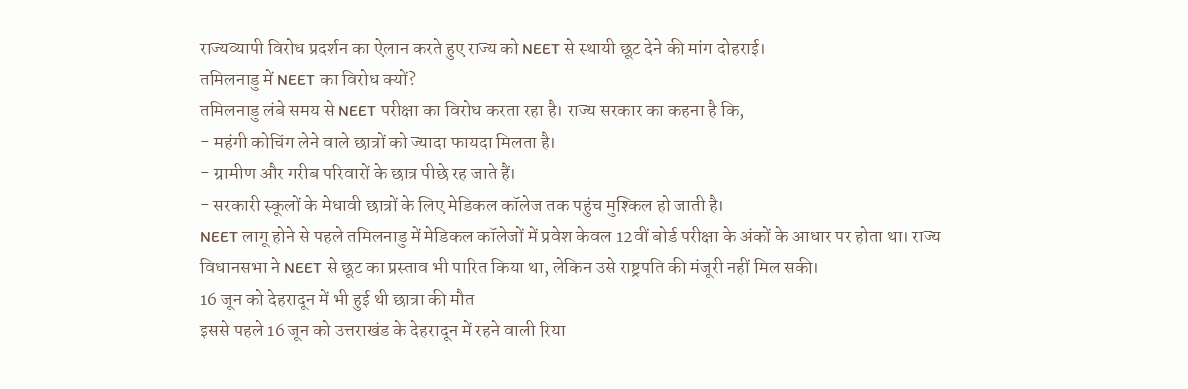राज्यव्यापी विरोध प्रदर्शन का ऐलान करते हुए राज्य को NEET से स्थायी छूट देने की मांग दोहराई।
तमिलनाडु में NEET का विरोध क्यों?
तमिलनाडु लंबे समय से NEET परीक्षा का विरोध करता रहा है। राज्य सरकार का कहना है कि,
- महंगी कोचिंग लेने वाले छात्रों को ज्यादा फायदा मिलता है।
- ग्रामीण और गरीब परिवारों के छात्र पीछे रह जाते हैं।
- सरकारी स्कूलों के मेधावी छात्रों के लिए मेडिकल कॉलेज तक पहुंच मुश्किल हो जाती है।
NEET लागू होने से पहले तमिलनाडु में मेडिकल कॉलेजों में प्रवेश केवल 12वीं बोर्ड परीक्षा के अंकों के आधार पर होता था। राज्य विधानसभा ने NEET से छूट का प्रस्ताव भी पारित किया था, लेकिन उसे राष्ट्रपति की मंजूरी नहीं मिल सकी।
16 जून को देहरादून में भी हुई थी छात्रा की मौत
इससे पहले 16 जून को उत्तराखंड के देहरादून में रहने वाली रिया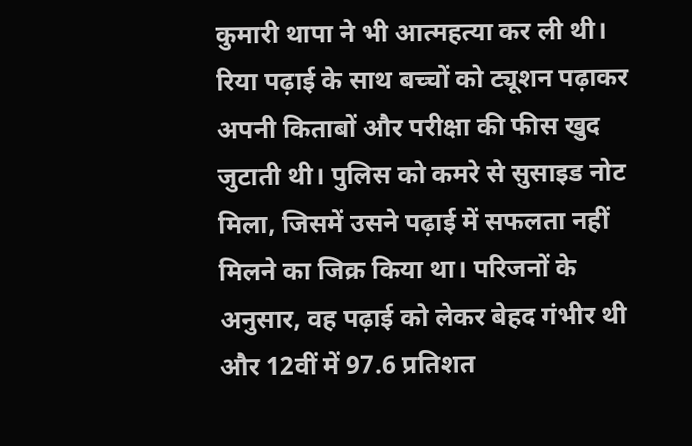कुमारी थापा ने भी आत्महत्या कर ली थी। रिया पढ़ाई के साथ बच्चों को ट्यूशन पढ़ाकर अपनी किताबों और परीक्षा की फीस खुद जुटाती थी। पुलिस को कमरे से सुसाइड नोट मिला, जिसमें उसने पढ़ाई में सफलता नहीं मिलने का जिक्र किया था। परिजनों के अनुसार, वह पढ़ाई को लेकर बेहद गंभीर थी और 12वीं में 97.6 प्रतिशत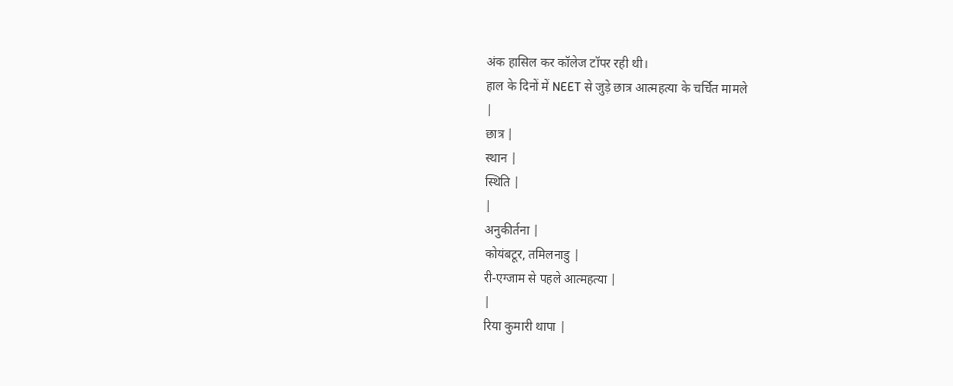अंक हासिल कर कॉलेज टॉपर रही थी।
हाल के दिनों में NEET से जुड़े छात्र आत्महत्या के चर्चित मामले
|
छात्र |
स्थान |
स्थिति |
|
अनुकीर्तना |
कोयंबटूर, तमिलनाडु |
री-एग्जाम से पहले आत्महत्या |
|
रिया कुमारी थापा |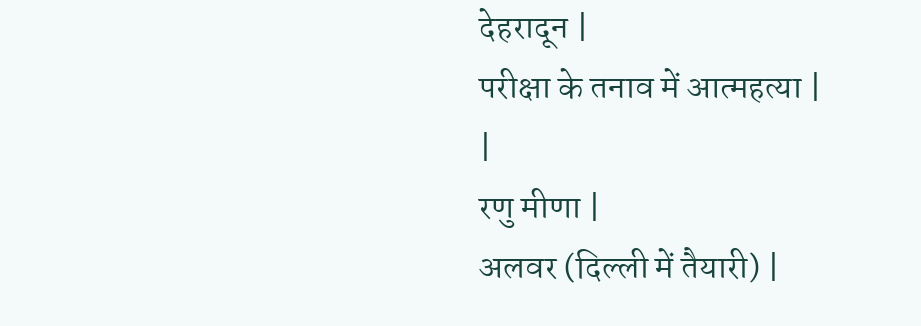देहरादून |
परीक्षा के तनाव में आत्महत्या |
|
रणु मीणा |
अलवर (दिल्ली में तैयारी) |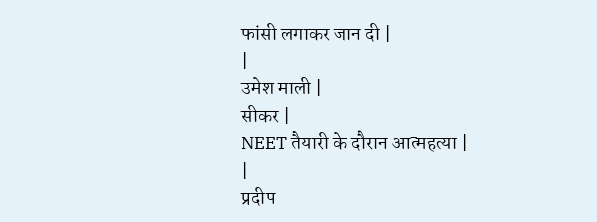फांसी लगाकर जान दी |
|
उमेश माली |
सीकर |
NEET तैयारी के दौरान आत्महत्या |
|
प्रदीप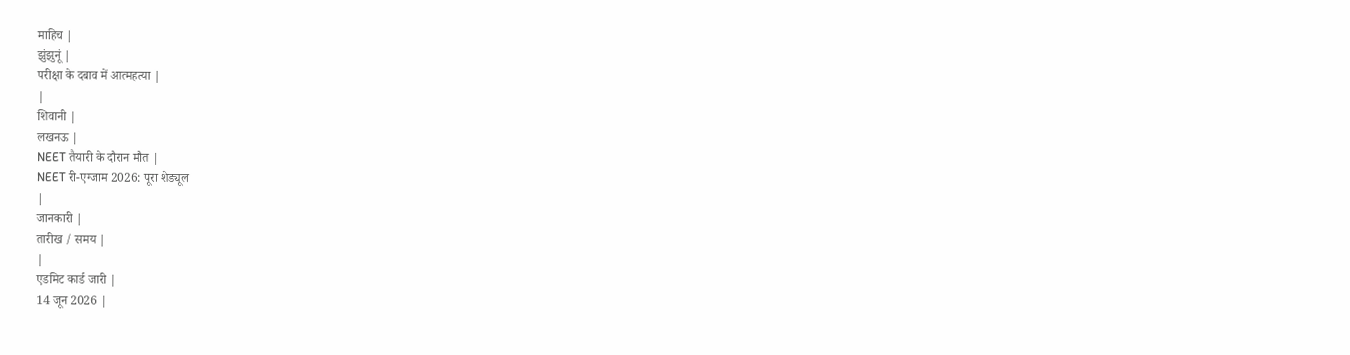माहिच |
झुंझुनूं |
परीक्षा के दबाव में आत्महत्या |
|
शिवानी |
लखनऊ |
NEET तैयारी के दौरान मौत |
NEET री-एग्जाम 2026: पूरा शेड्यूल
|
जानकारी |
तारीख / समय |
|
एडमिट कार्ड जारी |
14 जून 2026 |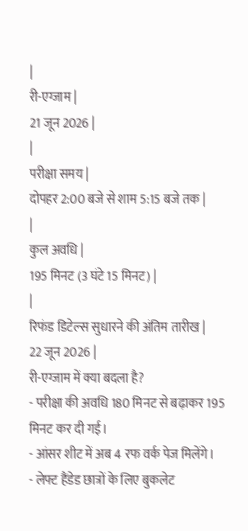|
री-एग्जाम |
21 जून 2026 |
|
परीक्षा समय |
दोपहर 2:00 बजे से शाम 5:15 बजे तक |
|
कुल अवधि |
195 मिनट (3 घंटे 15 मिनट) |
|
रिफंड डिटेल्स सुधारने की अंतिम तारीख |
22 जून 2026 |
री-एग्जाम में क्या बदला है?
- परीक्षा की अवधि 180 मिनट से बढ़ाकर 195 मिनट कर दी गई।
- आंसर शीट में अब 4 रफ वर्क पेज मिलेंगे।
- लेफ्ट हैंडेड छात्रों के लिए बुकलेट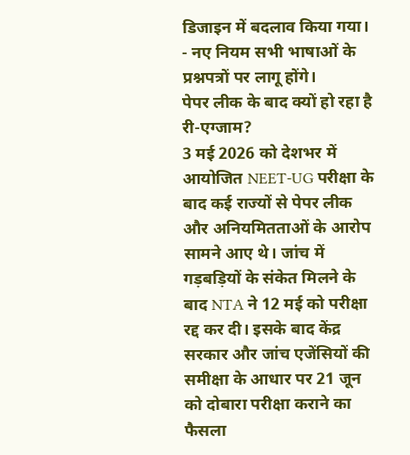डिजाइन में बदलाव किया गया।
- नए नियम सभी भाषाओं के प्रश्नपत्रों पर लागू होंगे।
पेपर लीक के बाद क्यों हो रहा है री-एग्जाम?
3 मई 2026 को देशभर में आयोजित NEET-UG परीक्षा के बाद कई राज्यों से पेपर लीक और अनियमितताओं के आरोप सामने आए थे। जांच में गड़बड़ियों के संकेत मिलने के बाद NTA ने 12 मई को परीक्षा रद्द कर दी। इसके बाद केंद्र सरकार और जांच एजेंसियों की समीक्षा के आधार पर 21 जून को दोबारा परीक्षा कराने का फैसला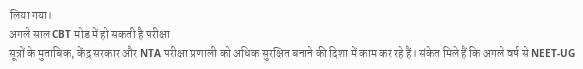लिया गया।
अगले साल CBT मोड में हो सकती है परीक्षा
सूत्रों के मुताबिक, केंद्र सरकार और NTA परीक्षा प्रणाली को अधिक सुरक्षित बनाने की दिशा में काम कर रहे हैं। संकेत मिले हैं कि अगले वर्ष से NEET-UG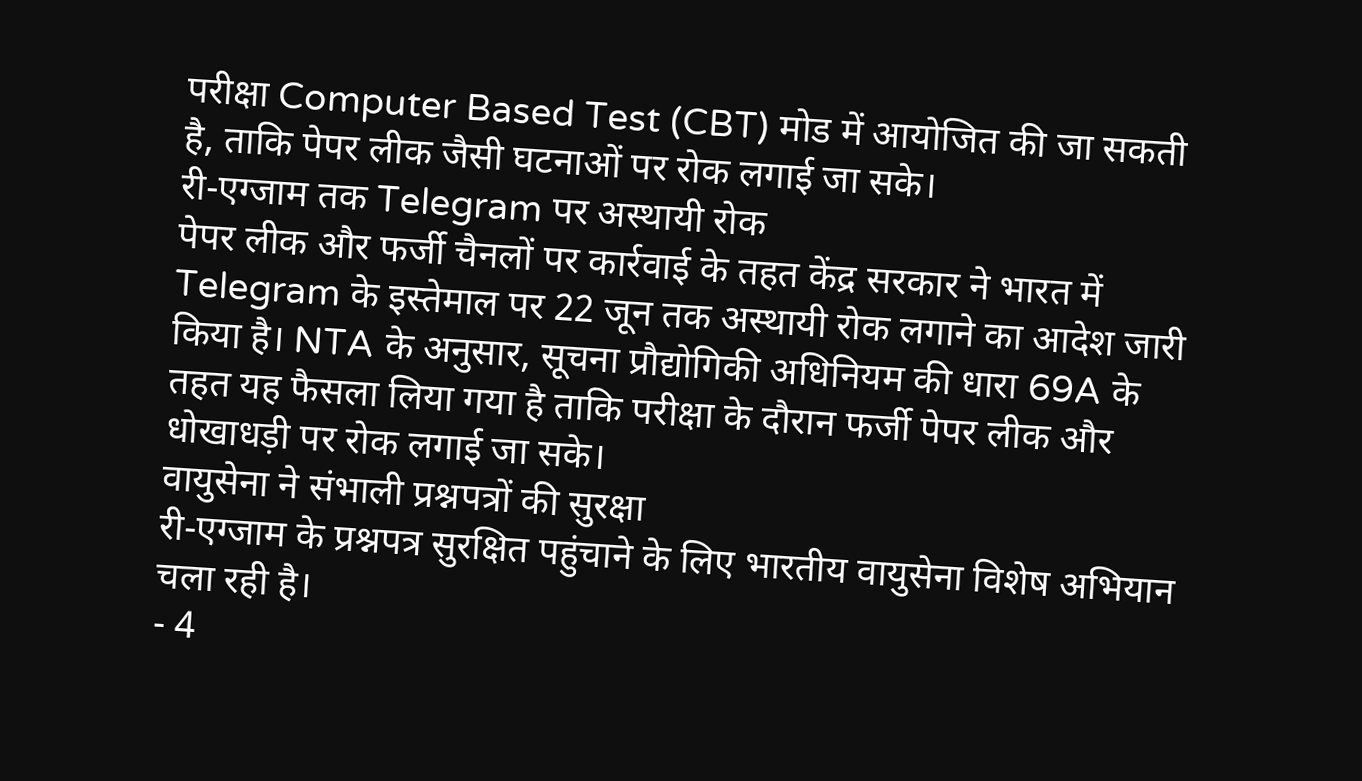परीक्षा Computer Based Test (CBT) मोड में आयोजित की जा सकती है, ताकि पेपर लीक जैसी घटनाओं पर रोक लगाई जा सके।
री-एग्जाम तक Telegram पर अस्थायी रोक
पेपर लीक और फर्जी चैनलों पर कार्रवाई के तहत केंद्र सरकार ने भारत में Telegram के इस्तेमाल पर 22 जून तक अस्थायी रोक लगाने का आदेश जारी किया है। NTA के अनुसार, सूचना प्रौद्योगिकी अधिनियम की धारा 69A के तहत यह फैसला लिया गया है ताकि परीक्षा के दौरान फर्जी पेपर लीक और धोखाधड़ी पर रोक लगाई जा सके।
वायुसेना ने संभाली प्रश्नपत्रों की सुरक्षा
री-एग्जाम के प्रश्नपत्र सुरक्षित पहुंचाने के लिए भारतीय वायुसेना विशेष अभियान चला रही है।
- 4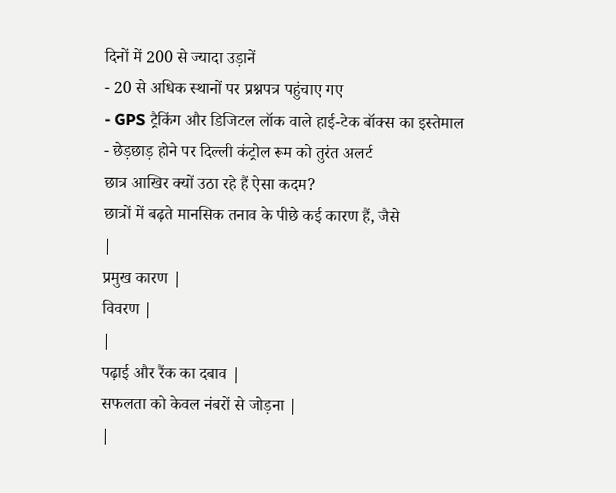दिनों में 200 से ज्यादा उड़ानें
- 20 से अधिक स्थानों पर प्रश्नपत्र पहुंचाए गए
- GPS ट्रैकिंग और डिजिटल लॉक वाले हाई-टेक बॉक्स का इस्तेमाल
- छेड़छाड़ होने पर दिल्ली कंट्रोल रूम को तुरंत अलर्ट
छात्र आखिर क्यों उठा रहे हैं ऐसा कदम?
छात्रों में बढ़ते मानसिक तनाव के पीछे कई कारण हैं, जैसे
|
प्रमुख कारण |
विवरण |
|
पढ़ाई और रैंक का दबाव |
सफलता को केवल नंबरों से जोड़ना |
|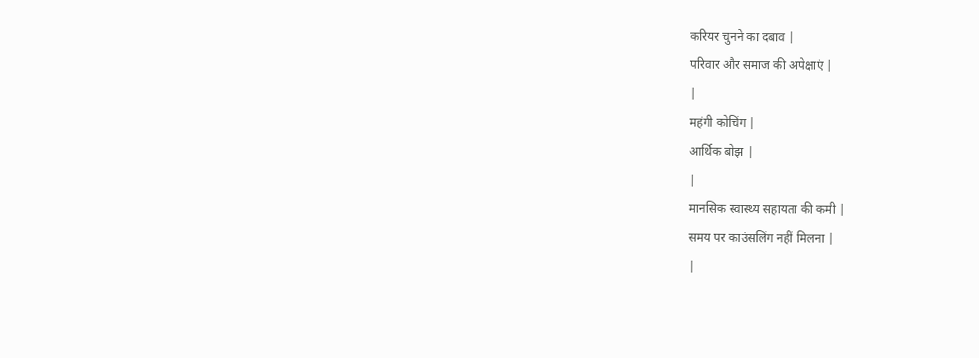करियर चुनने का दबाव |
परिवार और समाज की अपेक्षाएं |
|
महंगी कोचिंग |
आर्थिक बोझ |
|
मानसिक स्वास्थ्य सहायता की कमी |
समय पर काउंसलिंग नहीं मिलना |
|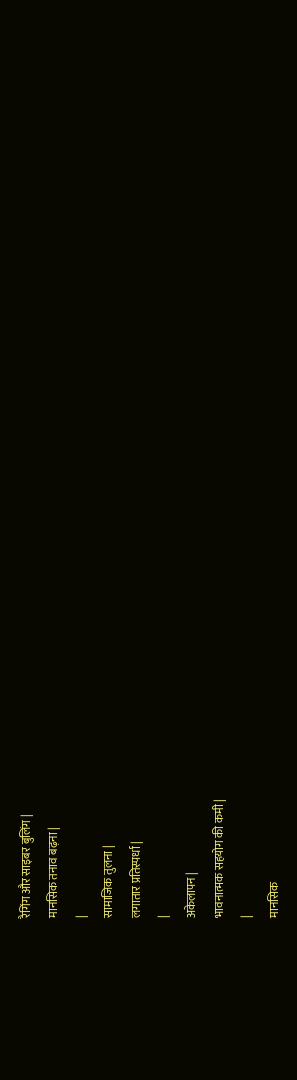रैगिंग और साइबर बुलिंग |
मानसिक तनाव बढ़ना |
|
सामाजिक तुलना |
लगातार प्रतिस्पर्धा |
|
अकेलापन |
भावनात्मक सहयोग की कमी |
|
मानसिक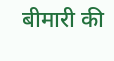बीमारी की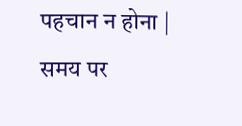पहचान न होना |
समय पर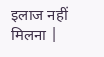इलाज नहीं मिलना |